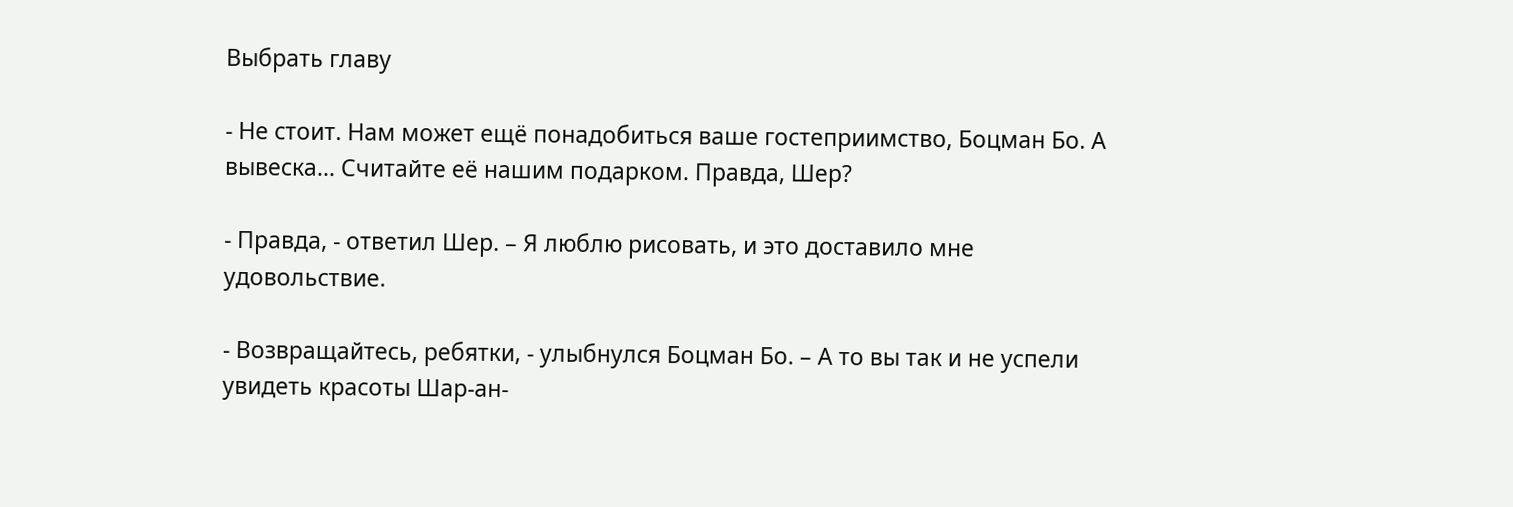Выбрать главу

- Не стоит. Нам может ещё понадобиться ваше гостеприимство, Боцман Бо. А вывеска… Считайте её нашим подарком. Правда, Шер?

- Правда, - ответил Шер. – Я люблю рисовать, и это доставило мне удовольствие.

- Возвращайтесь, ребятки, - улыбнулся Боцман Бо. – А то вы так и не успели увидеть красоты Шар-ан-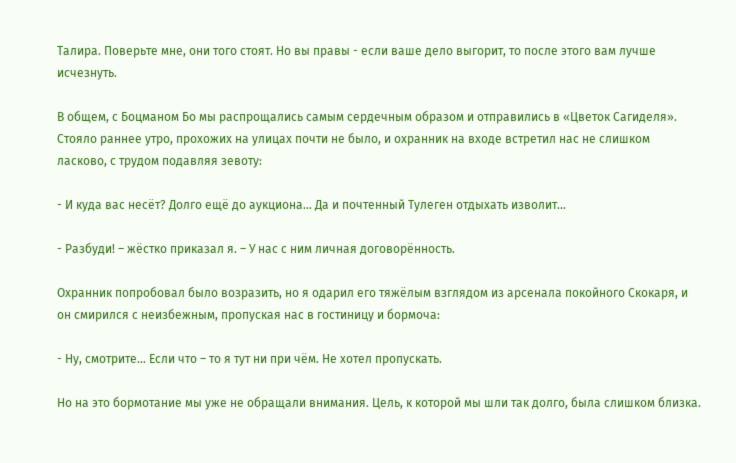Талира. Поверьте мне, они того стоят. Но вы правы - если ваше дело выгорит, то после этого вам лучше исчезнуть.

В общем, с Боцманом Бо мы распрощались самым сердечным образом и отправились в «Цветок Сагиделя». Стояло раннее утро, прохожих на улицах почти не было, и охранник на входе встретил нас не слишком ласково, с трудом подавляя зевоту:

- И куда вас несёт? Долго ещё до аукциона… Да и почтенный Тулеген отдыхать изволит…

- Разбуди! – жёстко приказал я. – У нас с ним личная договорённость.

Охранник попробовал было возразить, но я одарил его тяжёлым взглядом из арсенала покойного Скокаря, и он смирился с неизбежным, пропуская нас в гостиницу и бормоча:

- Ну, смотрите… Если что – то я тут ни при чём. Не хотел пропускать.

Но на это бормотание мы уже не обращали внимания. Цель, к которой мы шли так долго, была слишком близка.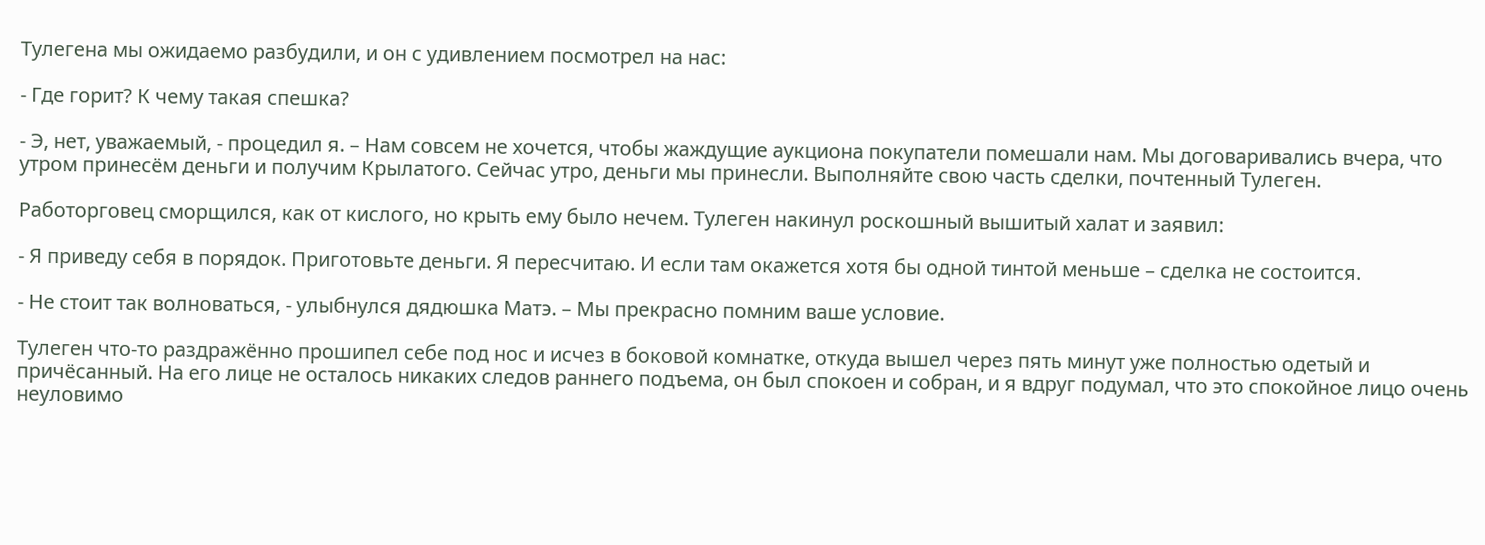Тулегена мы ожидаемо разбудили, и он с удивлением посмотрел на нас:

- Где горит? К чему такая спешка?

- Э, нет, уважаемый, - процедил я. – Нам совсем не хочется, чтобы жаждущие аукциона покупатели помешали нам. Мы договаривались вчера, что утром принесём деньги и получим Крылатого. Сейчас утро, деньги мы принесли. Выполняйте свою часть сделки, почтенный Тулеген.

Работорговец сморщился, как от кислого, но крыть ему было нечем. Тулеген накинул роскошный вышитый халат и заявил:

- Я приведу себя в порядок. Приготовьте деньги. Я пересчитаю. И если там окажется хотя бы одной тинтой меньше – сделка не состоится.

- Не стоит так волноваться, - улыбнулся дядюшка Матэ. – Мы прекрасно помним ваше условие.

Тулеген что-то раздражённо прошипел себе под нос и исчез в боковой комнатке, откуда вышел через пять минут уже полностью одетый и причёсанный. На его лице не осталось никаких следов раннего подъема, он был спокоен и собран, и я вдруг подумал, что это спокойное лицо очень неуловимо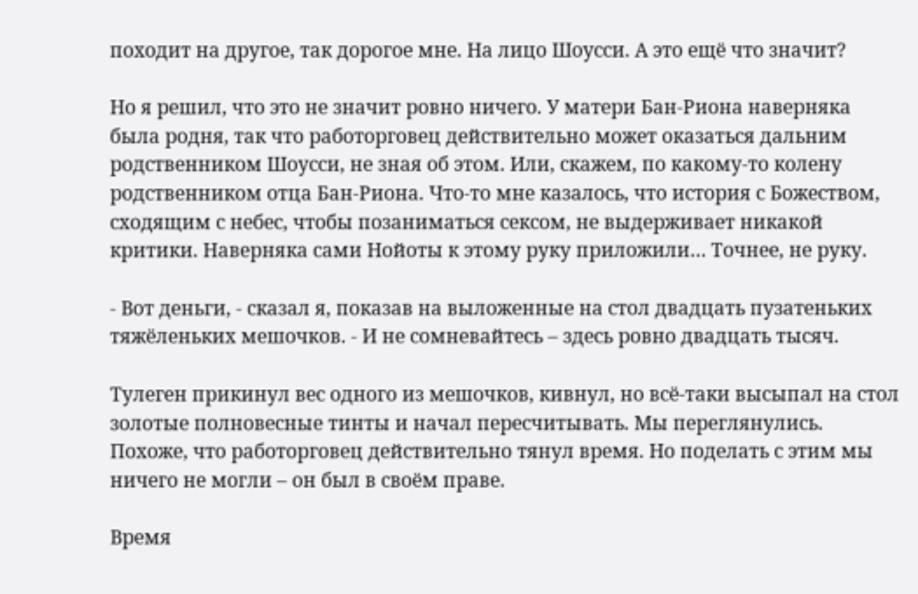походит на другое, так дорогое мне. На лицо Шоусси. А это ещё что значит?

Но я решил, что это не значит ровно ничего. У матери Бан-Риона наверняка была родня, так что работорговец действительно может оказаться дальним родственником Шоусси, не зная об этом. Или, скажем, по какому-то колену родственником отца Бан-Риона. Что-то мне казалось, что история с Божеством, сходящим с небес, чтобы позаниматься сексом, не выдерживает никакой критики. Наверняка сами Нойоты к этому руку приложили… Точнее, не руку.

- Вот деньги, - сказал я, показав на выложенные на стол двадцать пузатеньких тяжёленьких мешочков. - И не сомневайтесь – здесь ровно двадцать тысяч.

Тулеген прикинул вес одного из мешочков, кивнул, но всё-таки высыпал на стол золотые полновесные тинты и начал пересчитывать. Мы переглянулись. Похоже, что работорговец действительно тянул время. Но поделать с этим мы ничего не могли – он был в своём праве.

Время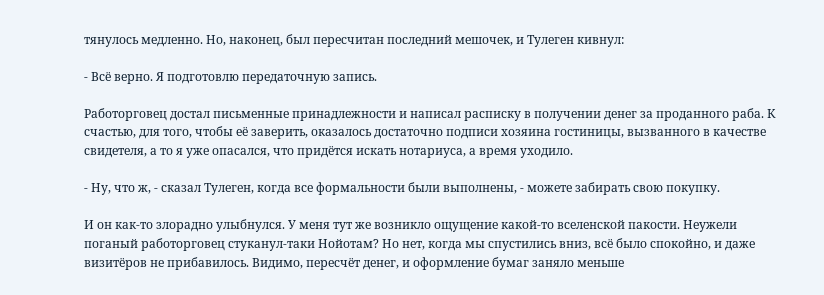тянулось медленно. Но, наконец, был пересчитан последний мешочек, и Тулеген кивнул:

- Всё верно. Я подготовлю передаточную запись.

Работорговец достал письменные принадлежности и написал расписку в получении денег за проданного раба. К счастью, для того, чтобы её заверить, оказалось достаточно подписи хозяина гостиницы, вызванного в качестве свидетеля, а то я уже опасался, что придётся искать нотариуса, а время уходило.

- Ну, что ж, - сказал Тулеген, когда все формальности были выполнены, - можете забирать свою покупку.

И он как-то злорадно улыбнулся. У меня тут же возникло ощущение какой-то вселенской пакости. Неужели поганый работорговец стуканул-таки Нойотам? Но нет, когда мы спустились вниз, всё было спокойно, и даже визитёров не прибавилось. Видимо, пересчёт денег, и оформление бумаг заняло меньше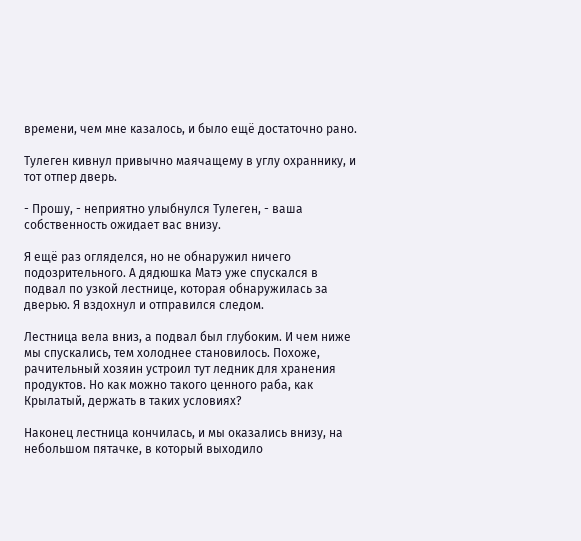времени, чем мне казалось, и было ещё достаточно рано.

Тулеген кивнул привычно маячащему в углу охраннику, и тот отпер дверь.

- Прошу, - неприятно улыбнулся Тулеген, - ваша собственность ожидает вас внизу.

Я ещё раз огляделся, но не обнаружил ничего подозрительного. А дядюшка Матэ уже спускался в подвал по узкой лестнице, которая обнаружилась за дверью. Я вздохнул и отправился следом.

Лестница вела вниз, а подвал был глубоким. И чем ниже мы спускались, тем холоднее становилось. Похоже, рачительный хозяин устроил тут ледник для хранения продуктов. Но как можно такого ценного раба, как Крылатый, держать в таких условиях?

Наконец лестница кончилась, и мы оказались внизу, на небольшом пятачке, в который выходило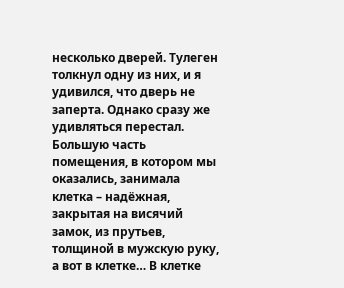несколько дверей. Тулеген толкнул одну из них, и я удивился, что дверь не заперта. Однако сразу же удивляться перестал. Большую часть помещения, в котором мы оказались, занимала клетка – надёжная, закрытая на висячий замок, из прутьев, толщиной в мужскую руку, а вот в клетке… В клетке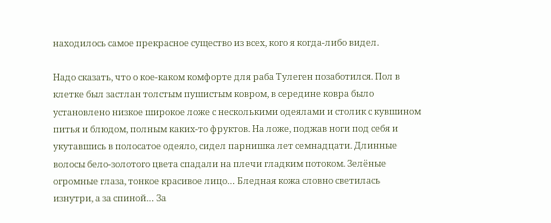находилось самое прекрасное существо из всех, кого я когда-либо видел.

Надо сказать, что о кое-каком комфорте для раба Тулеген позаботился. Пол в клетке был застлан толстым пушистым ковром, в середине ковра было установлено низкое широкое ложе с несколькими одеялами и столик с кувшином питья и блюдом, полным каких-то фруктов. На ложе, поджав ноги под себя и укутавшись в полосатое одеяло, сидел парнишка лет семнадцати. Длинные волосы бело-золотого цвета спадали на плечи гладким потоком. Зелёные огромные глаза, тонкое красивое лицо… Бледная кожа словно светилась изнутри, а за спиной… За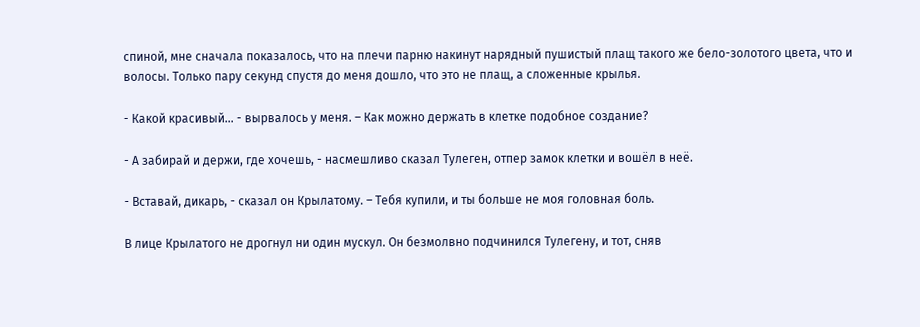спиной, мне сначала показалось, что на плечи парню накинут нарядный пушистый плащ такого же бело-золотого цвета, что и волосы. Только пару секунд спустя до меня дошло, что это не плащ, а сложенные крылья.

- Какой красивый… - вырвалось у меня. – Как можно держать в клетке подобное создание?

- А забирай и держи, где хочешь, - насмешливо сказал Тулеген, отпер замок клетки и вошёл в неё.

- Вставай, дикарь, - сказал он Крылатому. – Тебя купили, и ты больше не моя головная боль.

В лице Крылатого не дрогнул ни один мускул. Он безмолвно подчинился Тулегену, и тот, сняв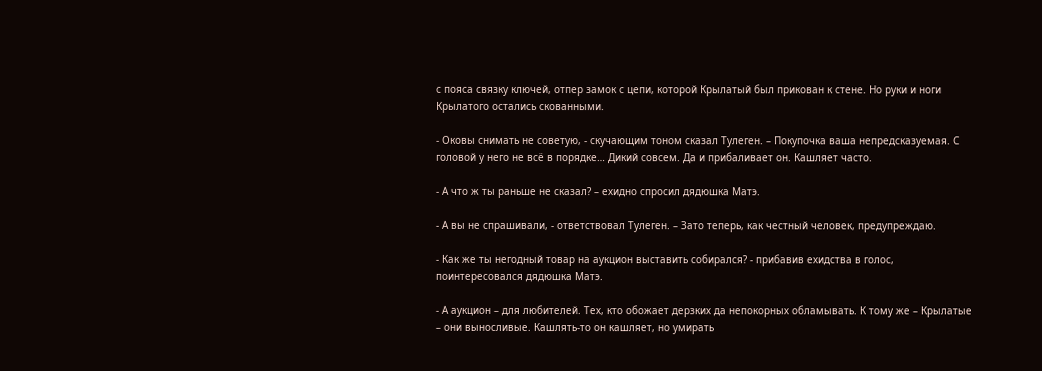с пояса связку ключей, отпер замок с цепи, которой Крылатый был прикован к стене. Но руки и ноги Крылатого остались скованными.

- Оковы снимать не советую, - скучающим тоном сказал Тулеген. – Покупочка ваша непредсказуемая. С головой у него не всё в порядке… Дикий совсем. Да и прибаливает он. Кашляет часто.

- А что ж ты раньше не сказал? – ехидно спросил дядюшка Матэ.

- А вы не спрашивали, - ответствовал Тулеген. – Зато теперь, как честный человек, предупреждаю.

- Как же ты негодный товар на аукцион выставить собирался? - прибавив ехидства в голос, поинтересовался дядюшка Матэ.

- А аукцион – для любителей. Тех, кто обожает дерзких да непокорных обламывать. К тому же – Крылатые – они выносливые. Кашлять-то он кашляет, но умирать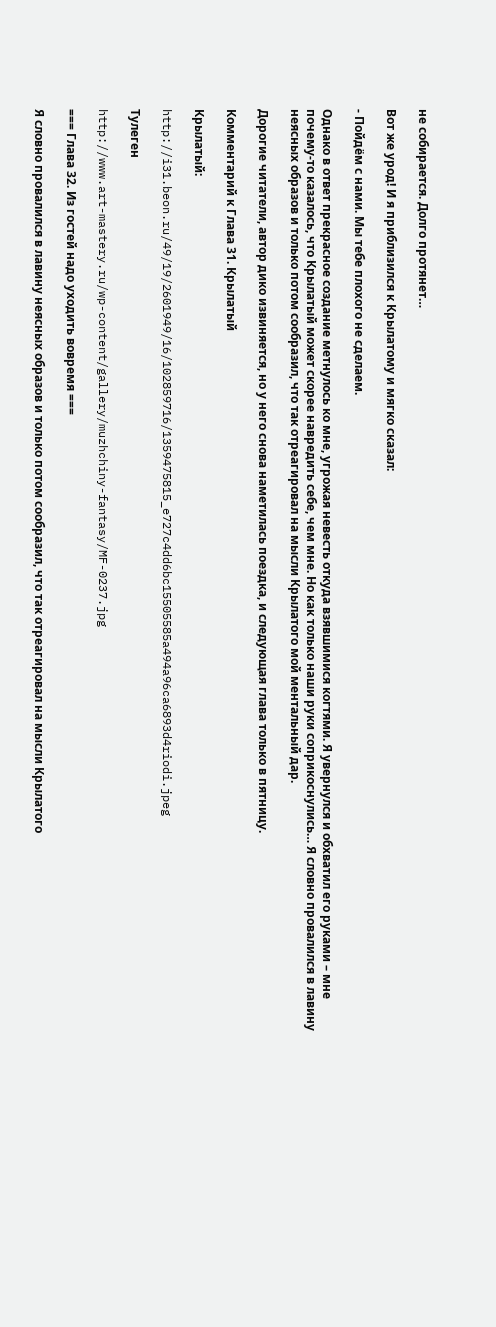не собирается. Долго протянет…

Вот же урод! И я приблизился к Крылатому и мягко сказал:

- Пойдём с нами. Мы тебе плохого не сделаем.

Однако в ответ прекрасное создание метнулось ко мне, угрожая невесть откуда взявшимися когтями. Я увернулся и обхватил его руками – мне почему-то казалось, что Крылатый может скорее навредить себе, чем мне. Но как только наши руки соприкоснулись… Я словно провалился в лавину неясных образов и только потом сообразил, что так отреагировал на мысли Крылатого мой ментальный дар.

Дорогие читатели, автор дико извиняется, но у него снова наметилась поездка, и следующая глава только в пятницу.

Комментарий к Глава 31. Крылатый

Крылатый:

http://i31.beon.ru/49/19/2601949/16/102859716/1359475815_e727c4dd6bc15505585a494a96ca6893d4riodi.jpeg

Тулеген

http://www.art-mastery.ru/wp-content/gallery/muzhchiny-fantasy/MF-0237.jpg

=== Глава 32. Из гостей надо уходить вовремя ===

Я словно провалился в лавину неясных образов и только потом сообразил, что так отреагировал на мысли Крылатого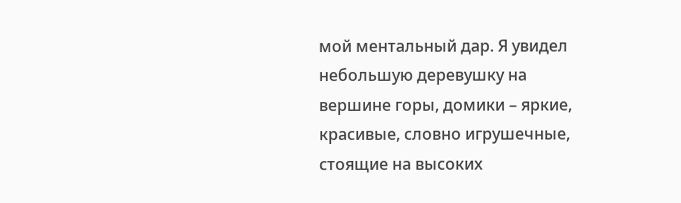мой ментальный дар. Я увидел небольшую деревушку на вершине горы, домики – яркие, красивые, словно игрушечные, стоящие на высоких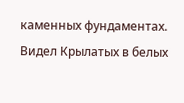каменных фундаментах. Видел Крылатых в белых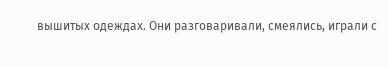вышитых одеждах. Они разговаривали, смеялись, играли с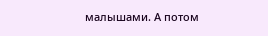малышами. А потом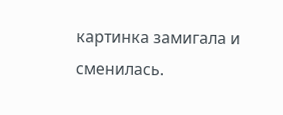картинка замигала и сменилась.